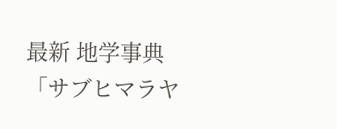最新 地学事典 「サブヒマラヤ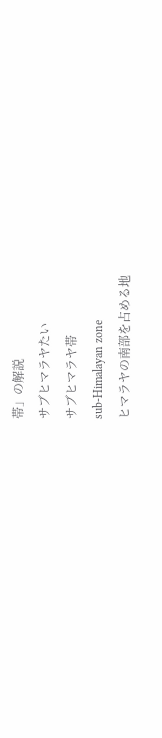帯」の解説
サブヒマラヤたい
サブヒマラヤ帯
sub-Himalayan zone
ヒマラヤの南部を占める地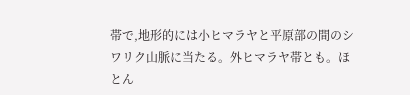帯で,地形的には小ヒマラヤと平原部の間のシワリク山脈に当たる。外ヒマラヤ帯とも。ほとん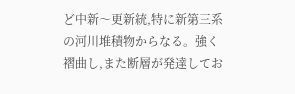ど中新〜更新統,特に新第三系の河川堆積物からなる。強く褶曲し,また断層が発達してお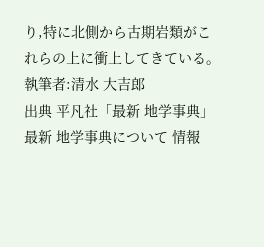り,特に北側から古期岩類がこれらの上に衝上してきている。
執筆者:清水 大吉郎
出典 平凡社「最新 地学事典」最新 地学事典について 情報